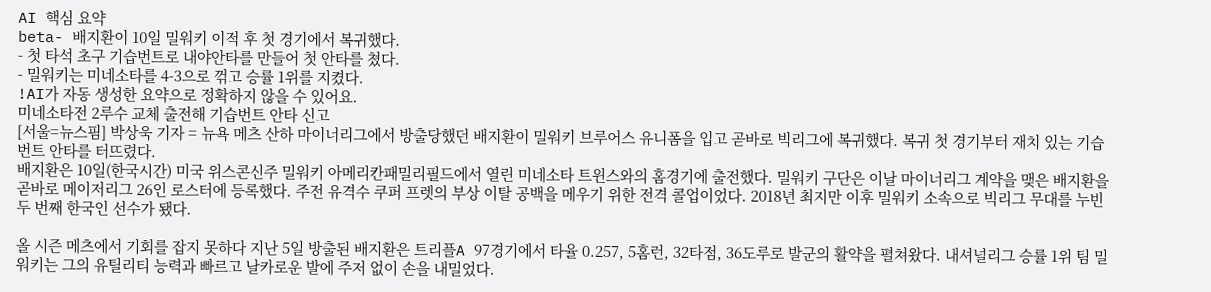AI 핵심 요약
beta- 배지환이 10일 밀워키 이적 후 첫 경기에서 복귀했다.
- 첫 타석 초구 기습번트로 내야안타를 만들어 첫 안타를 쳤다.
- 밀워키는 미네소타를 4-3으로 꺾고 승률 1위를 지켰다.
!AI가 자동 생성한 요약으로 정확하지 않을 수 있어요.
미네소타전 2루수 교체 출전해 기습번트 안타 신고
[서울=뉴스핌] 박상욱 기자 = 뉴욕 메츠 산하 마이너리그에서 방출당했던 배지환이 밀워키 브루어스 유니폼을 입고 곧바로 빅리그에 복귀했다. 복귀 첫 경기부터 재치 있는 기습번트 안타를 터뜨렸다.
배지환은 10일(한국시간) 미국 위스콘신주 밀워키 아메리칸패밀리필드에서 열린 미네소타 트윈스와의 홈경기에 출전했다. 밀워키 구단은 이날 마이너리그 계약을 맺은 배지환을 곧바로 메이저리그 26인 로스터에 등록했다. 주전 유격수 쿠퍼 프렛의 부상 이탈 공백을 메우기 위한 전격 콜업이었다. 2018년 최지만 이후 밀워키 소속으로 빅리그 무대를 누빈 두 번째 한국인 선수가 됐다.

올 시즌 메츠에서 기회를 잡지 못하다 지난 5일 방출된 배지환은 트리플A 97경기에서 타율 0.257, 5홈런, 32타점, 36도루로 발군의 활약을 펼쳐왔다. 내셔널리그 승률 1위 팀 밀워키는 그의 유틸리티 능력과 빠르고 날카로운 발에 주저 없이 손을 내밀었다.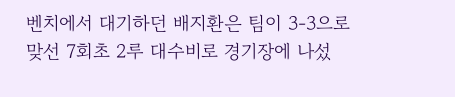벤치에서 대기하던 배지환은 팀이 3-3으로 맞선 7회초 2루 대수비로 경기장에 나섰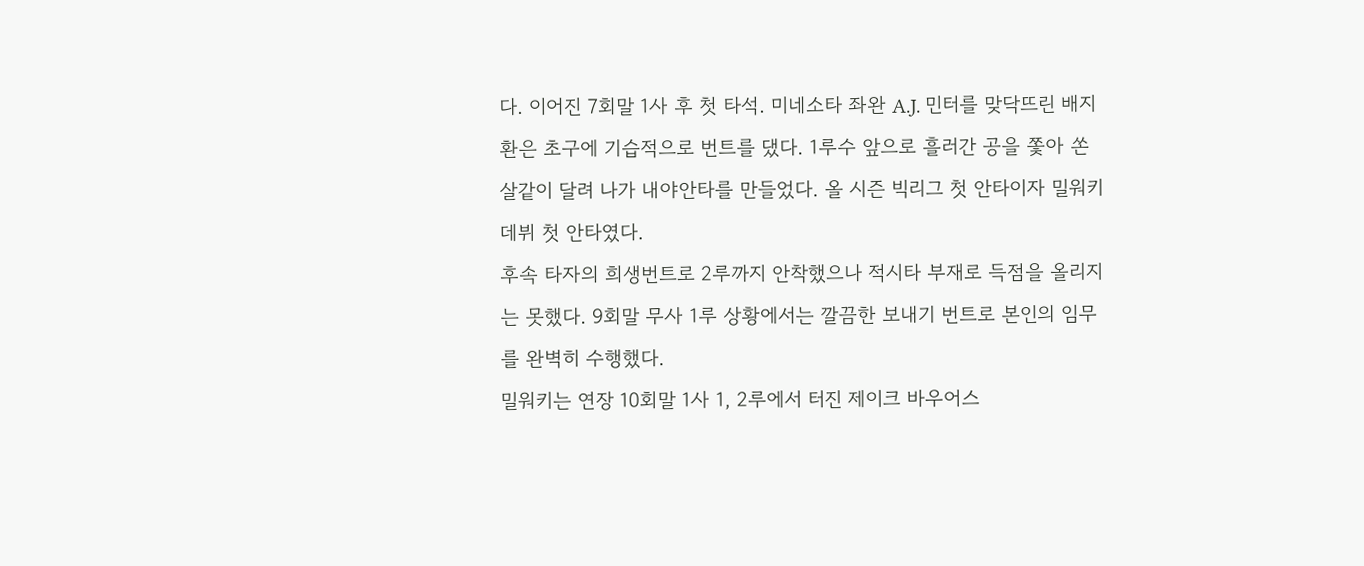다. 이어진 7회말 1사 후 첫 타석. 미네소타 좌완 A.J. 민터를 맞닥뜨린 배지환은 초구에 기습적으로 번트를 댔다. 1루수 앞으로 흘러간 공을 쫓아 쏜살같이 달려 나가 내야안타를 만들었다. 올 시즌 빅리그 첫 안타이자 밀워키 데뷔 첫 안타였다.
후속 타자의 희생번트로 2루까지 안착했으나 적시타 부재로 득점을 올리지는 못했다. 9회말 무사 1루 상황에서는 깔끔한 보내기 번트로 본인의 임무를 완벽히 수행했다.
밀워키는 연장 10회말 1사 1, 2루에서 터진 제이크 바우어스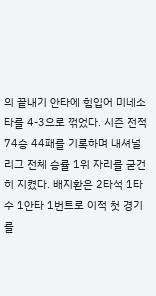의 끝내기 안타에 힘입어 미네소타를 4-3으로 꺾었다. 시즌 전적 74승 44패를 기록하며 내셔널리그 전체 승률 1위 자리를 굳건히 지켰다. 배지환은 2타석 1타수 1안타 1번트로 이적 첫 경기를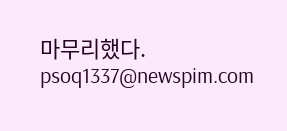마무리했다.
psoq1337@newspim.com